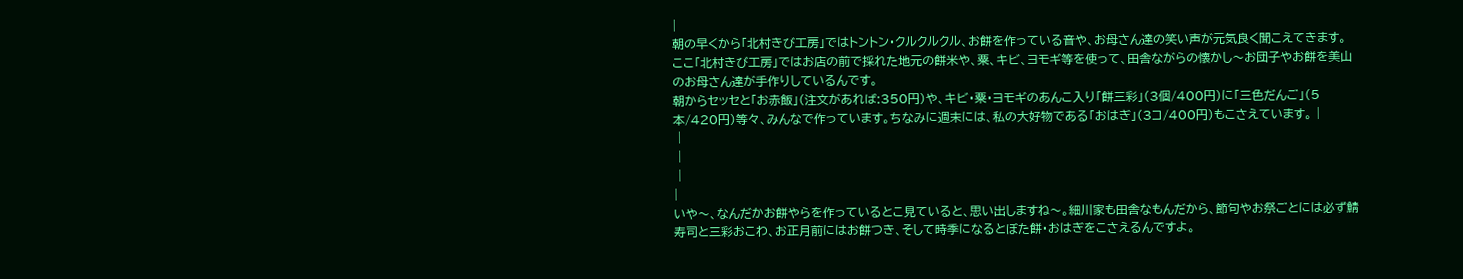|
朝の早くから「北村きび工房」ではトントン・クルクルクル、お餅を作っている音や、お母さん達の笑い声が元気良く聞こえてきます。
ここ「北村きび工房」ではお店の前で採れた地元の餅米や、粟、キビ、ヨモギ等を使って、田舎ながらの懐かし〜お団子やお餅を美山のお母さん達が手作りしているんです。
朝からセッセと「お赤飯」(注文があれば:350円)や、キビ・粟・ヨモギのあんこ入り「餅三彩」(3個/400円)に「三色だんご」(5本/420円)等々、みんなで作っています。ちなみに週末には、私の大好物である「おはぎ」(3コ/400円)もこさえています。 |
 |
 |
 |
|
いや〜、なんだかお餅やらを作っているとこ見ていると、思い出しますね〜。細川家も田舎なもんだから、節句やお祭ごとには必ず鯖寿司と三彩おこわ、お正月前にはお餅つき、そして時季になるとぼた餅・おはぎをこさえるんですよ。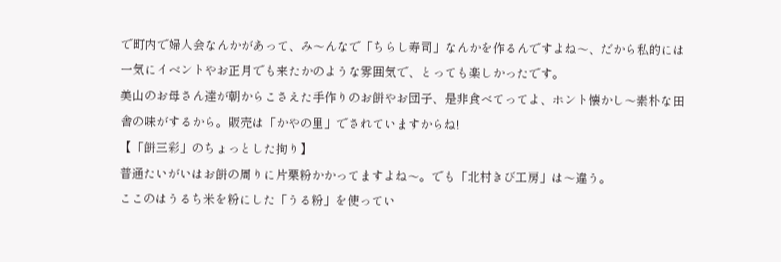で町内で婦人会なんかがあって、み〜んなで「ちらし寿司」なんかを作るんですよね〜、だから私的には一気にイベントやお正月でも来たかのような雰囲気で、とっても楽しかったです。
美山のお母さん達が朝からこさえた手作りのお餅やお団子、是非食べてってよ、ホント懐かし〜素朴な田舎の味がするから。販売は「かやの里」でされていますからね!
【「餅三彩」のちょっとした拘り】
普通たいがいはお餅の周りに片栗粉かかってますよね〜。でも「北村きび工房」は〜違う。
ここのはうるち米を粉にした「うる粉」を使ってい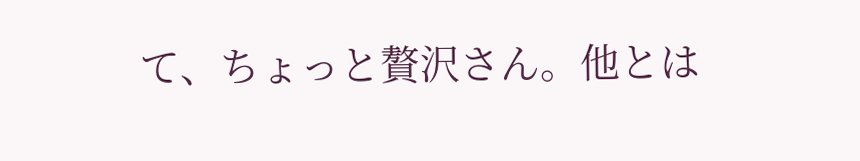て、ちょっと贅沢さん。他とは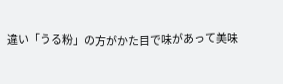違い「うる粉」の方がかた目で味があって美味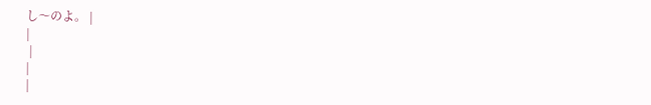し〜のよ。 |
|
 |
|
|